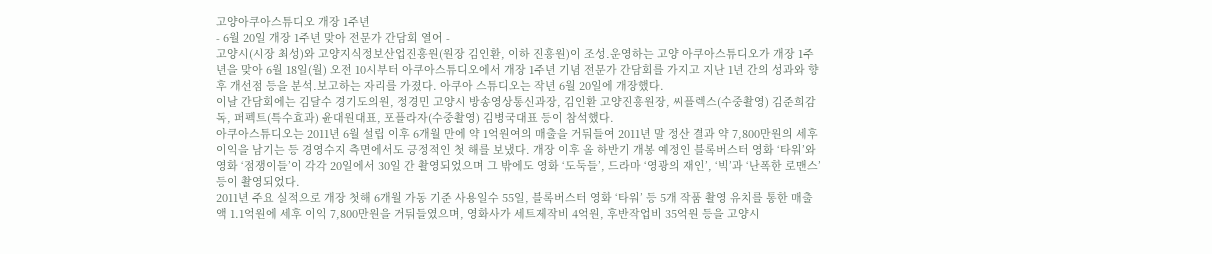고양아쿠아스튜디오 개장 1주년
- 6월 20일 개장 1주년 맞아 전문가 간담회 열어 -
고양시(시장 최성)와 고양지식정보산업진흥원(원장 김인환, 이하 진흥원)이 조성․운영하는 고양 아쿠아스튜디오가 개장 1주년을 맞아 6월 18일(월) 오전 10시부터 아쿠아스튜디오에서 개장 1주년 기념 전문가 간담회를 가지고 지난 1년 간의 성과와 향후 개선점 등을 분석․보고하는 자리를 가졌다. 아쿠아 스튜디오는 작년 6월 20일에 개장했다.
이날 간담회에는 김달수 경기도의원, 정경민 고양시 방송영상통신과장, 김인환 고양진흥원장, 씨플렉스(수중촬영) 김준희감독, 퍼펙트(특수효과) 윤대원대표, 포플라자(수중촬영) 김병국대표 등이 참석했다.
아쿠아스튜디오는 2011년 6월 설립 이후 6개월 만에 약 1억원여의 매출을 거둬들여 2011년 말 정산 결과 약 7,800만원의 세후 이익을 남기는 등 경영수지 측면에서도 긍정적인 첫 해를 보냈다. 개장 이후 올 하반기 개봉 예정인 블록버스터 영화 ‘타워’와 영화 ‘점쟁이들’이 각각 20일에서 30일 간 촬영되었으며 그 밖에도 영화 ‘도둑들’, 드라마 ‘영광의 재인’, ‘빅’과 ‘난폭한 로맨스’ 등이 촬영되었다.
2011년 주요 실적으로 개장 첫해 6개월 가동 기준 사용일수 55일, 블록버스터 영화 ‘타워’ 등 5개 작품 촬영 유치를 통한 매출액 1.1억원에 세후 이익 7,800만원을 거둬들였으며, 영화사가 세트제작비 4억원, 후반작업비 35억원 등을 고양시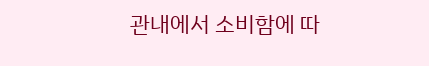관내에서 소비함에 따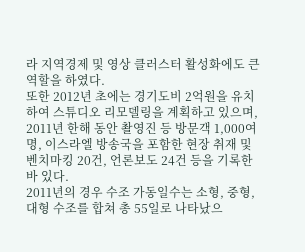라 지역경제 및 영상 클러스터 활성화에도 큰 역할을 하였다.
또한 2012년 초에는 경기도비 2억원을 유치하여 스튜디오 리모델링을 계획하고 있으며, 2011년 한해 동안 촬영진 등 방문객 1,000여명, 이스라엘 방송국을 포함한 현장 취재 및 벤치마킹 20건, 언론보도 24건 등을 기록한 바 있다.
2011년의 경우 수조 가동일수는 소형, 중형, 대형 수조를 합쳐 총 55일로 나타났으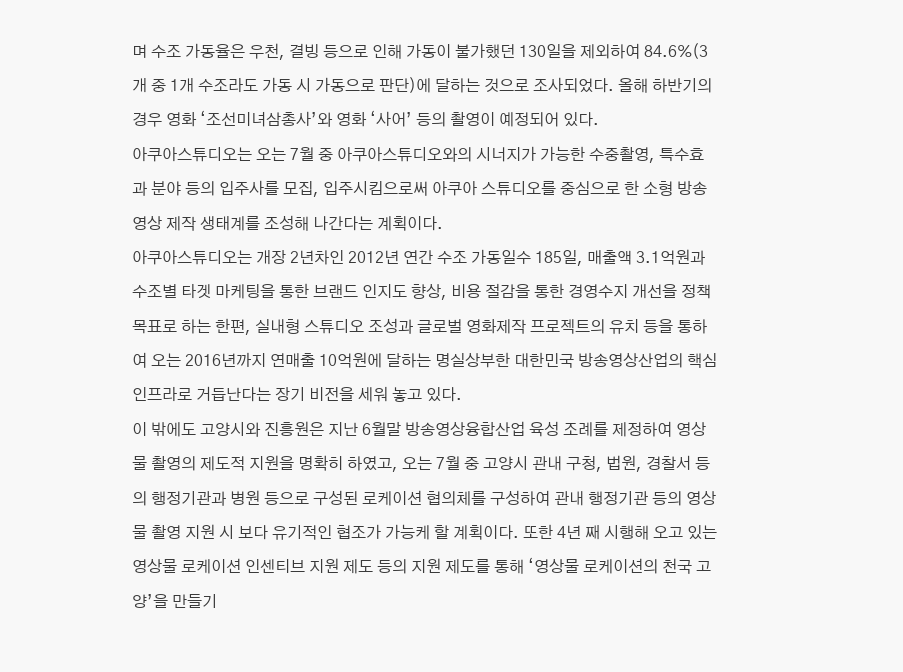며 수조 가동율은 우천, 결빙 등으로 인해 가동이 불가했던 130일을 제외하여 84.6%(3개 중 1개 수조라도 가동 시 가동으로 판단)에 달하는 것으로 조사되었다. 올해 하반기의 경우 영화 ‘조선미녀삼총사’와 영화 ‘사어’ 등의 촬영이 예정되어 있다.
아쿠아스튜디오는 오는 7월 중 아쿠아스튜디오와의 시너지가 가능한 수중촬영, 특수효과 분야 등의 입주사를 모집, 입주시킴으로써 아쿠아 스튜디오를 중심으로 한 소형 방송영상 제작 생태계를 조성해 나간다는 계획이다.
아쿠아스튜디오는 개장 2년차인 2012년 연간 수조 가동일수 185일, 매출액 3.1억원과 수조별 타겟 마케팅을 통한 브랜드 인지도 향상, 비용 절감을 통한 경영수지 개선을 정책 목표로 하는 한편, 실내형 스튜디오 조성과 글로벌 영화제작 프로젝트의 유치 등을 통하여 오는 2016년까지 연매출 10억원에 달하는 명실상부한 대한민국 방송영상산업의 핵심 인프라로 거듭난다는 장기 비전을 세워 놓고 있다.
이 밖에도 고양시와 진흥원은 지난 6월말 방송영상융합산업 육성 조례를 제정하여 영상물 촬영의 제도적 지원을 명확히 하였고, 오는 7월 중 고양시 관내 구청, 법원, 경찰서 등의 행정기관과 병원 등으로 구성된 로케이션 협의체를 구성하여 관내 행정기관 등의 영상물 촬영 지원 시 보다 유기적인 협조가 가능케 할 계획이다. 또한 4년 째 시행해 오고 있는 영상물 로케이션 인센티브 지원 제도 등의 지원 제도를 통해 ‘영상물 로케이션의 천국 고양’을 만들기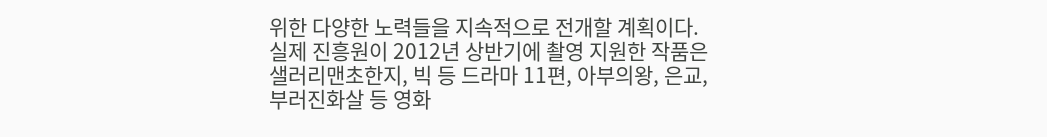위한 다양한 노력들을 지속적으로 전개할 계획이다.
실제 진흥원이 2012년 상반기에 촬영 지원한 작품은 샐러리맨초한지, 빅 등 드라마 11편, 아부의왕, 은교, 부러진화살 등 영화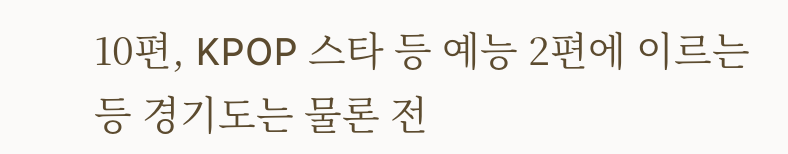10편, KPOP 스타 등 예능 2편에 이르는 등 경기도는 물론 전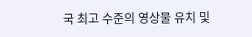국 최고 수준의 영상물 유치 및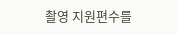촬영 지원편수를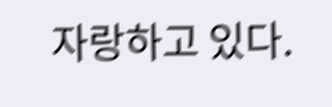자랑하고 있다.